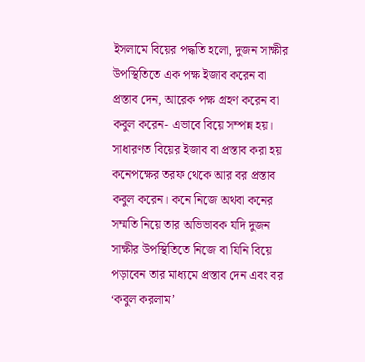ইসলামে বিয়ের পদ্ধতি হলো, দুজন সাক্ষীর উপস্থিতিতে এক পক্ষ ইজাব করেন বা প্রস্তাব দেন, আরেক পক্ষ গ্রহণ করেন বা কবুল করেন- এভাবে বিয়ে সম্পন্ন হয়। সাধারণত বিয়ের ইজাব বা প্রস্তাব করা হয় কনেপক্ষের তরফ থেকে আর বর প্রস্তাব কবুল করেন। কনে নিজে অথবা কনের সম্মতি নিয়ে তার অভিভাবক যদি দুজন সাক্ষীর উপস্থিতিতে নিজে বা যিনি বিয়ে পড়াবেন তার মাধ্যমে প্রস্তাব দেন এবং বর ‘কবুল করলাম’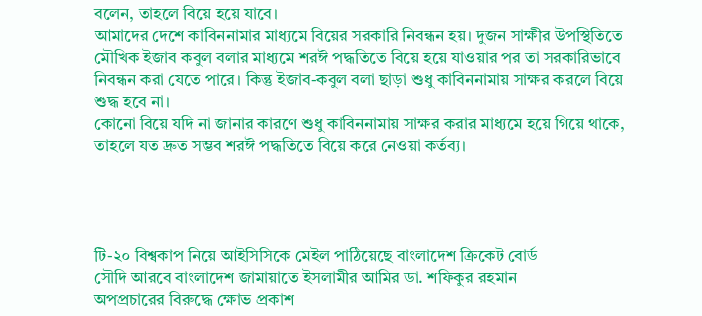বলেন, তাহলে বিয়ে হয়ে যাবে।
আমাদের দেশে কাবিননামার মাধ্যমে বিয়ের সরকারি নিবন্ধন হয়। দুজন সাক্ষীর উপস্থিতিতে মৌখিক ইজাব কবুল বলার মাধ্যমে শরঈ পদ্ধতিতে বিয়ে হয়ে যাওয়ার পর তা সরকারিভাবে নিবন্ধন করা যেতে পারে। কিন্তু ইজাব-কবুল বলা ছাড়া শুধু কাবিননামায় সাক্ষর করলে বিয়ে শুদ্ধ হবে না।
কোনো বিয়ে যদি না জানার কারণে শুধু কাবিননামায় সাক্ষর করার মাধ্যমে হয়ে গিয়ে থাকে, তাহলে যত দ্রুত সম্ভব শরঈ পদ্ধতিতে বিয়ে করে নেওয়া কর্তব্য।




টি-২০ বিশ্বকাপ নিয়ে আইসিসিকে মেইল পাঠিয়েছে বাংলাদেশ ক্রিকেট বোর্ড
সৌদি আরবে বাংলাদেশ জামায়াতে ইসলামীর আমির ডা. শফিকুর রহমান
অপপ্রচারের বিরুদ্ধে ক্ষোভ প্রকাশ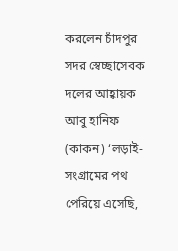করলেন চাঁদপুর সদর স্বেচ্ছাসেবক দলের আহ্বায়ক আবু হানিফ (কাকন) ‘লড়াই-সংগ্রামের পথ পেরিয়ে এসেছি,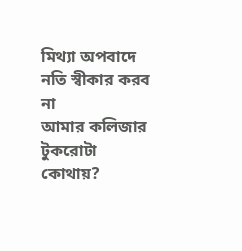মিথ্যা অপবাদে নতি স্বীকার করব না
আমার কলিজার টুকরোটা কোথায়?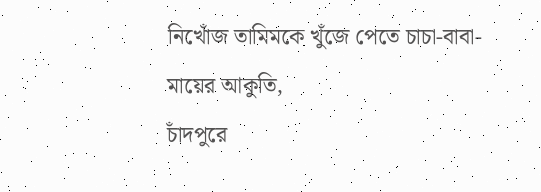নিখোঁজ তামিমকে খুঁজে পেতে চাচা-বাবা-মায়ের আকুতি,
চাঁদপুরে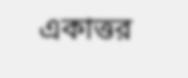একাত্তর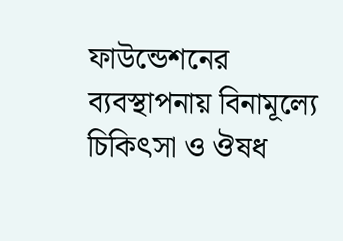ফাউন্ডেশনের ব্যবস্থাপনায় বিনামূল্যে চিকিৎসা ও ঔষধ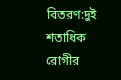বিতরণ:দুই শতাধিক রোগীর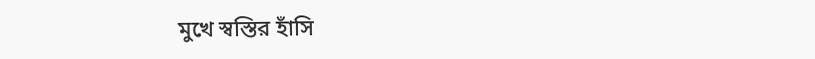মুখে স্বস্তির হাঁসি